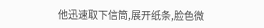他迅速取下信筒,展开纸条,脸色微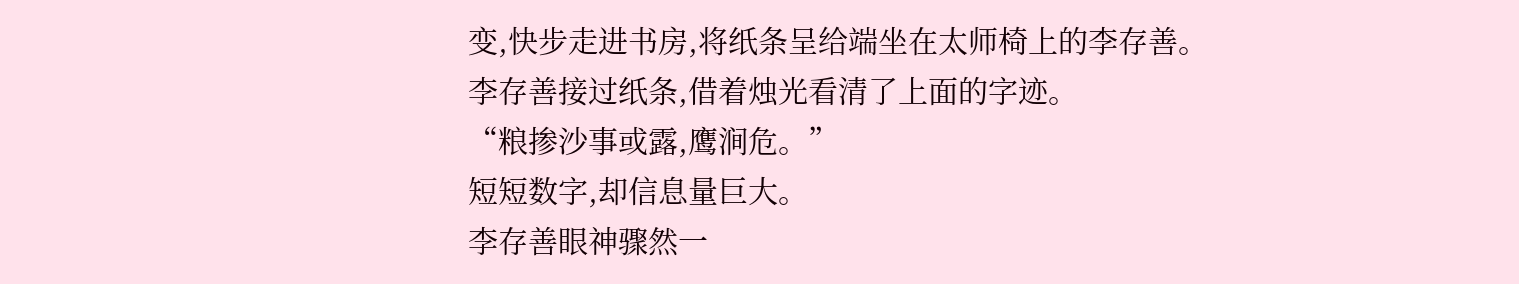变,快步走进书房,将纸条呈给端坐在太师椅上的李存善。
李存善接过纸条,借着烛光看清了上面的字迹。
“粮掺沙事或露,鹰涧危。”
短短数字,却信息量巨大。
李存善眼神骤然一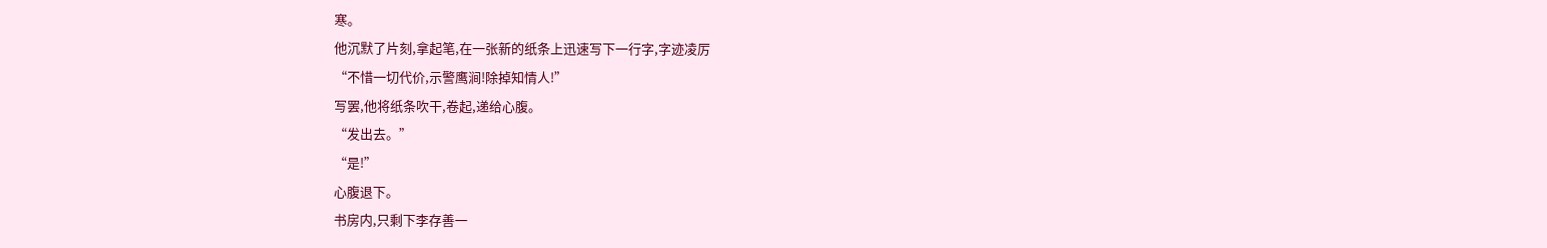寒。
他沉默了片刻,拿起笔,在一张新的纸条上迅速写下一行字,字迹凌厉
“不惜一切代价,示警鹰涧!除掉知情人!”
写罢,他将纸条吹干,卷起,递给心腹。
“发出去。”
“是!”
心腹退下。
书房内,只剩下李存善一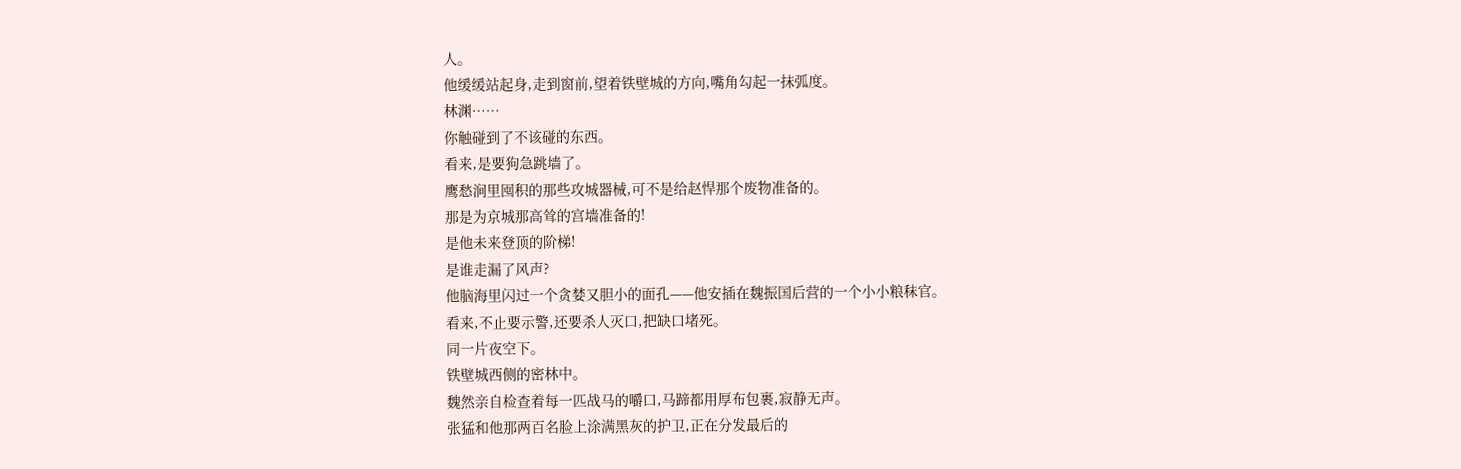人。
他缓缓站起身,走到窗前,望着铁壁城的方向,嘴角勾起一抹弧度。
林渊……
你触碰到了不该碰的东西。
看来,是要狗急跳墙了。
鹰愁涧里囤积的那些攻城器械,可不是给赵悍那个废物准备的。
那是为京城那高耸的宫墙准备的!
是他未来登顶的阶梯!
是谁走漏了风声?
他脑海里闪过一个贪婪又胆小的面孔——他安插在魏振国后营的一个小小粮秣官。
看来,不止要示警,还要杀人灭口,把缺口堵死。
同一片夜空下。
铁壁城西侧的密林中。
魏然亲自检查着每一匹战马的嚼口,马蹄都用厚布包裹,寂静无声。
张猛和他那两百名脸上涂满黑灰的护卫,正在分发最后的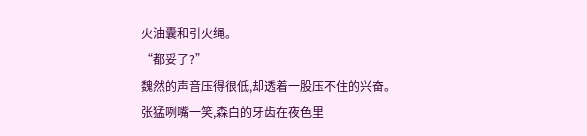火油囊和引火绳。
“都妥了?”
魏然的声音压得很低,却透着一股压不住的兴奋。
张猛咧嘴一笑,森白的牙齿在夜色里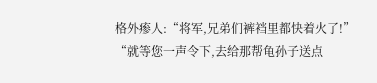格外瘆人:“将军,兄弟们裤裆里都快着火了!”
“就等您一声令下,去给那帮龟孙子送点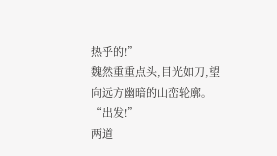热乎的!”
魏然重重点头,目光如刀,望向远方幽暗的山峦轮廓。
“出发!”
两道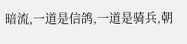暗流,一道是信鸽,一道是骑兵,朝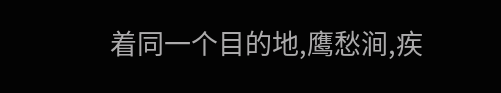着同一个目的地,鹰愁涧,疾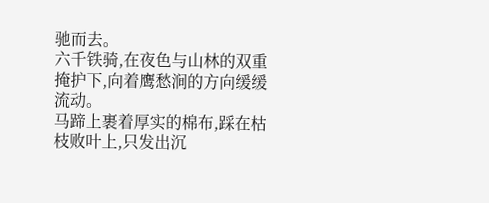驰而去。
六千铁骑,在夜色与山林的双重掩护下,向着鹰愁涧的方向缓缓流动。
马蹄上裹着厚实的棉布,踩在枯枝败叶上,只发出沉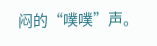闷的“噗噗”声。